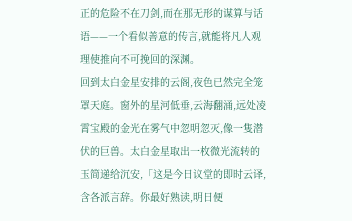正的危险不在刀剑,而在那无形的谋算与话语——一个看似善意的传言,就能将凡人观理使推向不可挽回的深渊。
回到太白金星安排的云阁,夜色已然完全笼罩天庭。窗外的星河低垂,云海翻涌,远处凌霄宝殿的金光在雾气中忽明忽灭,像一隻潜伏的巨兽。太白金星取出一枚微光流转的玉简递给沉安,「这是今日议堂的即时云译,含各派言辞。你最好熟读,明日便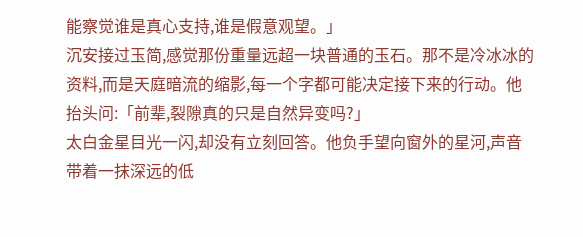能察觉谁是真心支持,谁是假意观望。」
沉安接过玉简,感觉那份重量远超一块普通的玉石。那不是冷冰冰的资料,而是天庭暗流的缩影,每一个字都可能决定接下来的行动。他抬头问:「前辈,裂隙真的只是自然异变吗?」
太白金星目光一闪,却没有立刻回答。他负手望向窗外的星河,声音带着一抹深远的低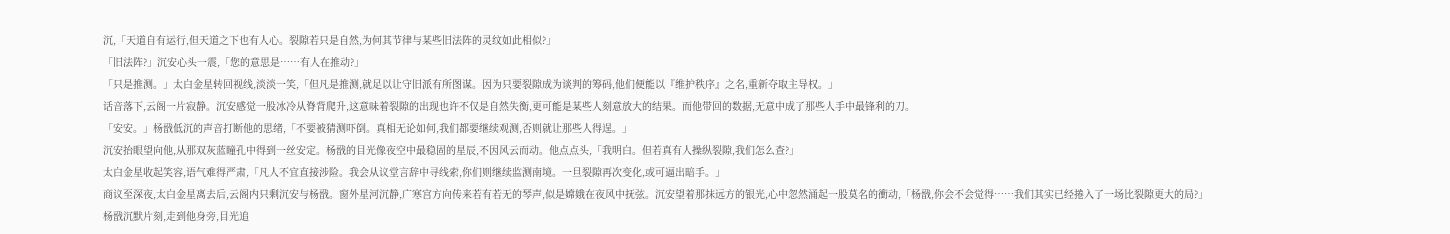沉,「天道自有运行,但天道之下也有人心。裂隙若只是自然,为何其节律与某些旧法阵的灵纹如此相似?」
「旧法阵?」沉安心头一震,「您的意思是……有人在推动?」
「只是推测。」太白金星转回视线,淡淡一笑,「但凡是推测,就足以让守旧派有所图谋。因为只要裂隙成为谈判的筹码,他们便能以『维护秩序』之名,重新夺取主导权。」
话音落下,云阁一片寂静。沉安感觉一股冰冷从脊背爬升,这意味着裂隙的出现也许不仅是自然失衡,更可能是某些人刻意放大的结果。而他带回的数据,无意中成了那些人手中最锋利的刀。
「安安。」杨戩低沉的声音打断他的思绪,「不要被猜测吓倒。真相无论如何,我们都要继续观测,否则就让那些人得逞。」
沉安抬眼望向他,从那双灰蓝瞳孔中得到一丝安定。杨戩的目光像夜空中最稳固的星辰,不因风云而动。他点点头,「我明白。但若真有人操纵裂隙,我们怎么查?」
太白金星收起笑容,语气难得严肃,「凡人不宜直接涉险。我会从议堂言辞中寻线索,你们则继续监测南境。一旦裂隙再次变化,或可逼出暗手。」
商议至深夜,太白金星离去后,云阁内只剩沉安与杨戩。窗外星河沉静,广寒宫方向传来若有若无的琴声,似是嫦娥在夜风中抚弦。沉安望着那抹远方的银光,心中忽然涌起一股莫名的衝动,「杨戩,你会不会觉得……我们其实已经捲入了一场比裂隙更大的局?」
杨戩沉默片刻,走到他身旁,目光追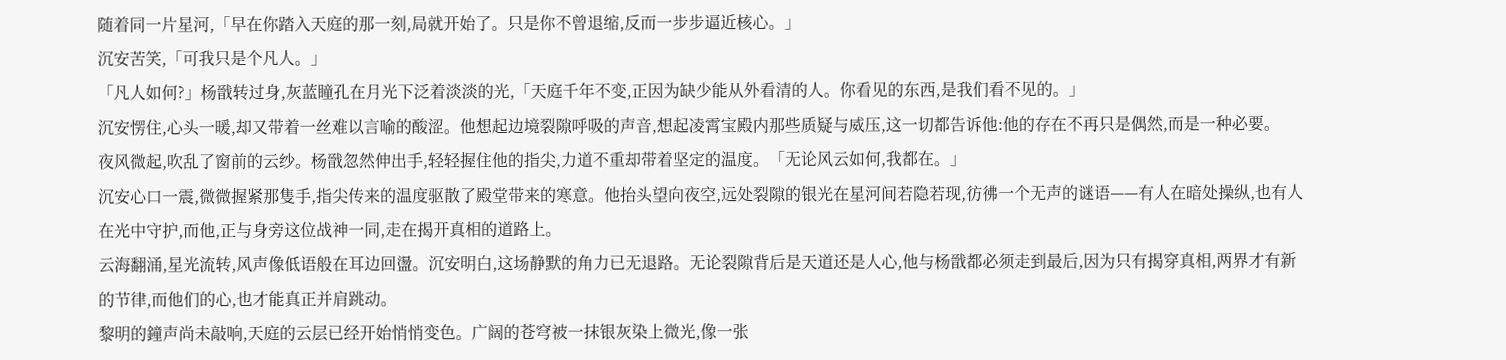随着同一片星河,「早在你踏入天庭的那一刻,局就开始了。只是你不曾退缩,反而一步步逼近核心。」
沉安苦笑,「可我只是个凡人。」
「凡人如何?」杨戩转过身,灰蓝瞳孔在月光下泛着淡淡的光,「天庭千年不变,正因为缺少能从外看清的人。你看见的东西,是我们看不见的。」
沉安愣住,心头一暖,却又带着一丝难以言喻的酸涩。他想起边境裂隙呼吸的声音,想起凌霄宝殿内那些质疑与威压,这一切都告诉他:他的存在不再只是偶然,而是一种必要。
夜风微起,吹乱了窗前的云纱。杨戩忽然伸出手,轻轻握住他的指尖,力道不重却带着坚定的温度。「无论风云如何,我都在。」
沉安心口一震,微微握紧那隻手,指尖传来的温度驱散了殿堂带来的寒意。他抬头望向夜空,远处裂隙的银光在星河间若隐若现,彷彿一个无声的谜语——有人在暗处操纵,也有人在光中守护,而他,正与身旁这位战神一同,走在揭开真相的道路上。
云海翻涌,星光流转,风声像低语般在耳边回盪。沉安明白,这场静默的角力已无退路。无论裂隙背后是天道还是人心,他与杨戩都必须走到最后,因为只有揭穿真相,两界才有新的节律,而他们的心,也才能真正并肩跳动。
黎明的鐘声尚未敲响,天庭的云层已经开始悄悄变色。广阔的苍穹被一抹银灰染上微光,像一张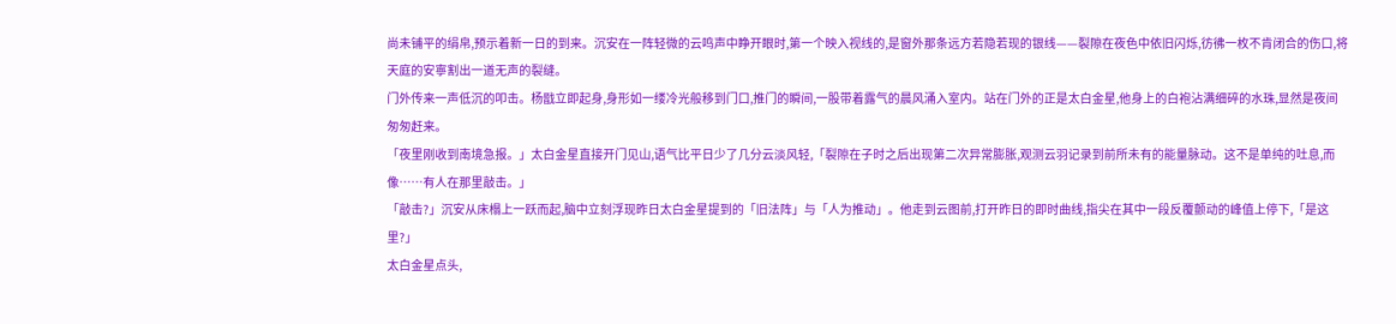尚未铺平的绢帛,预示着新一日的到来。沉安在一阵轻微的云鸣声中睁开眼时,第一个映入视线的,是窗外那条远方若隐若现的银线——裂隙在夜色中依旧闪烁,彷彿一枚不肯闭合的伤口,将天庭的安寧割出一道无声的裂缝。
门外传来一声低沉的叩击。杨戩立即起身,身形如一缕冷光般移到门口,推门的瞬间,一股带着露气的晨风涌入室内。站在门外的正是太白金星,他身上的白袍沾满细碎的水珠,显然是夜间匆匆赶来。
「夜里刚收到南境急报。」太白金星直接开门见山,语气比平日少了几分云淡风轻,「裂隙在子时之后出现第二次异常膨胀,观测云羽记录到前所未有的能量脉动。这不是单纯的吐息,而像……有人在那里敲击。」
「敲击?」沉安从床榻上一跃而起,脑中立刻浮现昨日太白金星提到的「旧法阵」与「人为推动」。他走到云图前,打开昨日的即时曲线,指尖在其中一段反覆颤动的峰值上停下,「是这里?」
太白金星点头,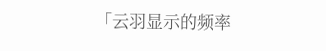「云羽显示的频率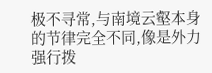极不寻常,与南境云壑本身的节律完全不同,像是外力强行拨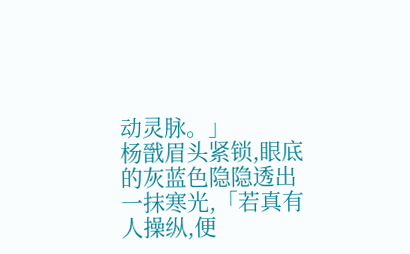动灵脉。」
杨戩眉头紧锁,眼底的灰蓝色隐隐透出一抹寒光,「若真有人操纵,便